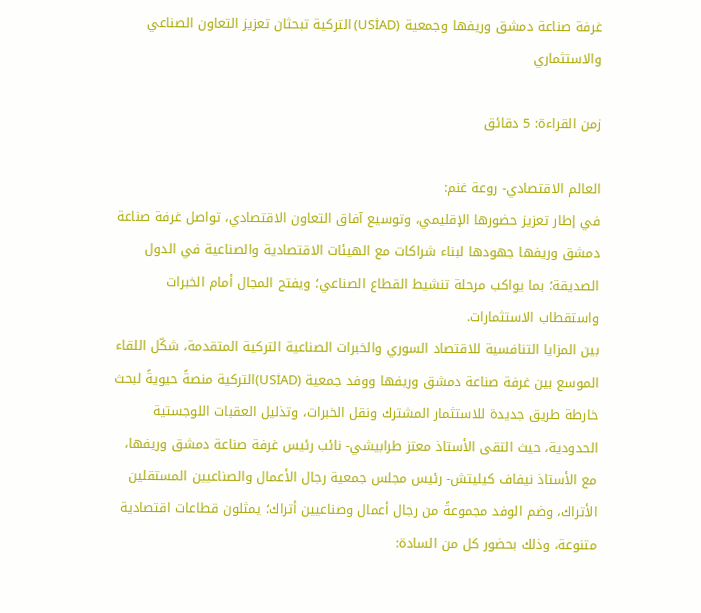غرفة صناعة دمشق وريفها وجمعية (USİAD) التركية تبحثان تعزيز التعاون الصناعي والاستثماري

زمن القراءة: 5 دقائق

العالم الاقتصادي- روعة غنم:
في إطار تعزيز حضورها الإقليمي، وتوسيع آفاق التعاون الاقتصادي، تواصل غرفة صناعة دمشق وريفها جهودها لبناء شراكات مع الهيئات الاقتصادية والصناعية في الدول الصديقة؛ بما يواكب مرحلة تنشيط القطاع الصناعي؛ ويفتح المجال أمام الخبرات واستقطاب الاستثمارات.
بين المزايا التنافسية للاقتصاد السوري والخبرات الصناعية التركية المتقدمة، شكّل اللقاء الموسع بين غرفة صناعة دمشق وريفها ووفد جمعية (USİAD)التركية منصةً حيويةً لبحث خارطة طريق جديدة للاستثمار المشترك ونقل الخبرات، وتذليل العقبات اللوجستية الحدودية، حيث التقى الأستاذ معتز طرابيشي- نائب رئيس غرفة صناعة دمشق وريفها، مع الأستاذ نيفاف كيليتش- رئيس مجلس جمعية رجال الأعمال والصناعيين المستقلين الأتراك، وضم الوفد مجموعةً من رجال أعمال وصناعيين أتراك؛ يمثلون قطاعات اقتصادية متنوعة، وذلك بحضور كل من السادة: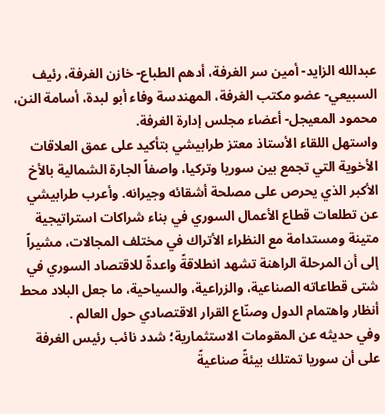عبدالله الزايد- أمين سر الغرفة، أدهم الطباع- خازن الغرفة، رئيف السبيعي- عضو مكتب الغرفة، المهندسة وفاء أبو لبدة، أسامة النن، محمود المعيجل- أعضاء مجلس إدارة الغرفة.
واستهل اللقاء الأستاذ معتز طرابيشي بتأكيد على عمق العلاقات الأخوية التي تجمع بين سوريا وتركيا، واصفاً الجارة الشمالية بالأخ الأكبر الذي يحرص على مصلحة أشقائه وجيرانه. وأعرب طرابيشي عن تطلعات قطاع الأعمال السوري في بناء شراكات استراتيجية متينة ومستدامة مع النظراء الأتراك في مختلف المجالات، مشيراً إلى أن المرحلة الراهنة تشهد انطلاقةً واعدةً للاقتصاد السوري في شتى قطاعاته الصناعية، والزراعية، والسياحية، ما جعل البلاد محط أنظار واهتمام الدول وصنّاع القرار الاقتصادي حول العالم .
وفي حديثه عن المقومات الاستثمارية؛ شدد نائب رئيس الغرفة على أن سوريا تمتلك بيئةً صناعيةً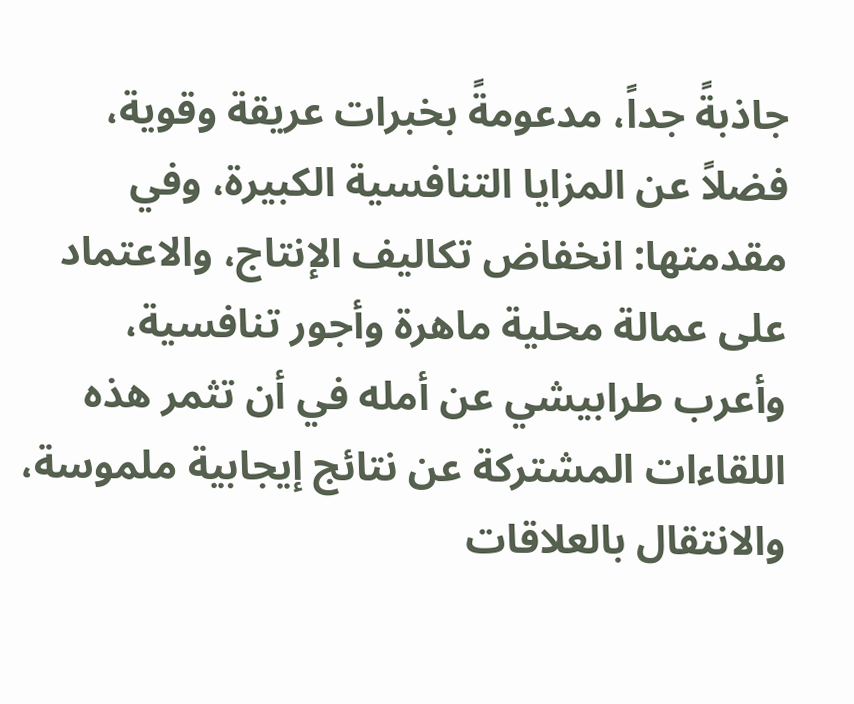جاذبةً جداً، مدعومةً بخبرات عريقة وقوية، فضلاً عن المزايا التنافسية الكبيرة، وفي مقدمتها: انخفاض تكاليف الإنتاج، والاعتماد على عمالة محلية ماهرة وأجور تنافسية، وأعرب طرابيشي عن أمله في أن تثمر هذه اللقاءات المشتركة عن نتائج إيجابية ملموسة، والانتقال بالعلاقات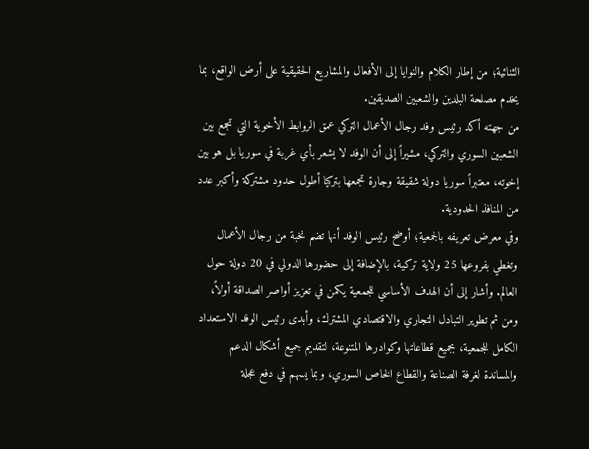الثنائية؛ من إطار الكلام والنوايا إلى الأفعال والمشاريع الحقيقية على أرض الواقع، بما يخدم مصلحة البلدين والشعبين الصديقين.
من جهته أكد رئيس وفد رجال الأعمال التركي عمق الروابط الأخوية التي تجمع بين الشعبين السوري والتركي، مشيراً إلى أن الوفد لا يشعر بأي غربة في سوريا بل هو بين إخوته، معتبراً سوريا دولة شقيقة وجارة تجمعها بتركيا أطول حدود مشتركة وأكبر عدد من المنافذ الحدودية.
وفي معرض تعريفه بالجمعية؛ أوضح رئيس الوفد أنها تضم نخبة من رجال الأعمال وتغطي بفروعها 25 ولاية تركية، بالإضافة إلى حضورها الدولي في 20 دولة حول العالم. وأشار إلى أن الهدف الأساسي للجمعية يكمن في تعزيز أواصر الصداقة أولاً، ومن ثم تطوير التبادل التجاري والاقتصادي المشترك، وأبدى رئيس الوفد الاستعداد الكامل للجمعية، بجميع قطاعاتها وكوادرها المتنوعة، لتقديم جميع أشكال الدعم والمساندة لغرفة الصناعة والقطاع الخاص السوري، وبما يسهم في دفع عجلة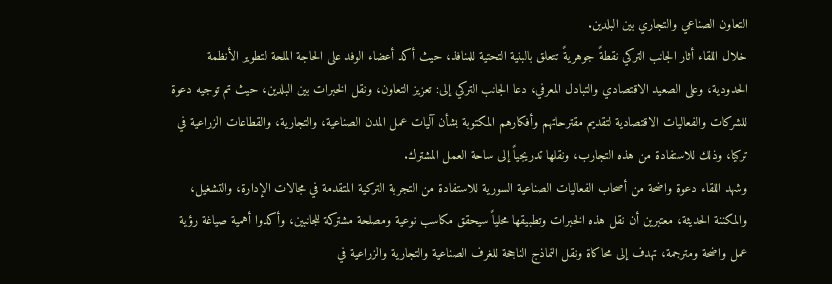التعاون الصناعي والتجاري بين البلدين.
خلال اللقاء أثار الجانب التركي نقطةً جوهريةً تتعلق بالبنية التحتية للمنافذ، حيث أكد أعضاء الوفد على الحاجة الملحة لتطوير الأنظمة الحدودية، وعلى الصعيد الاقتصادي والتبادل المعرفي، دعا الجانب التركي إلى: تعزيز التعاون، ونقل الخبرات بين البلدين، حيث تم توجيه دعوة للشركات والفعاليات الاقتصادية لتقديم مقترحاتهم وأفكارهم المكتوبة بشأن آليات عمل المدن الصناعية، والتجارية، والقطاعات الزراعية في تركيا، وذلك للاستفادة من هذه التجارب، ونقلها تدريجياً إلى ساحة العمل المشترك.
وشهد اللقاء دعوة واضحة من أصحاب الفعاليات الصناعية السورية للاستفادة من التجربة التركية المتقدمة في مجالات الإدارة، والتشغيل، والمكننة الحديثة، معتبرين أن نقل هذه الخبرات وتطبيقها محلياً سيحقق مكاسب نوعية ومصلحة مشتركة للجانبين، وأكدوا أهمية صياغة رؤية عمل واضحة ومترجمة، تهدف إلى محاكاة ونقل النماذج الناجحة للغرف الصناعية والتجارية والزراعية في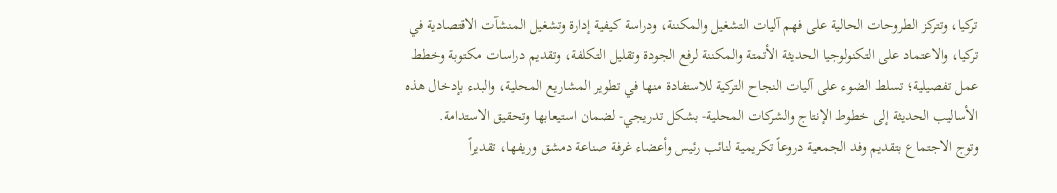تركيا، وتتركز الطروحات الحالية على فهم آليات التشغيل والمكننة، ودراسة كيفية إدارة وتشغيل المنشآت الاقتصادية في تركيا، والاعتماد على التكنولوجيا الحديثة الأتمتة والمكننة لرفع الجودة وتقليل التكلفة، وتقديم دراسات مكتوبة وخطط عمل تفصيلية؛ تسلط الضوء على آليات النجاح التركية للاستفادة منها في تطوير المشاريع المحلية، والبدء بإدخال هذه الأساليب الحديثة إلى خطوط الإنتاج والشركات المحلية- بشكل تدريجي- لضمان استيعابها وتحقيق الاستدامة.
وتوج الاجتماع بتقديم وفد الجمعية دروعاً تكريمية لنائب رئيس وأعضاء غرفة صناعة دمشق وريفها، تقديراً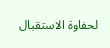لحفاوة الاستقبال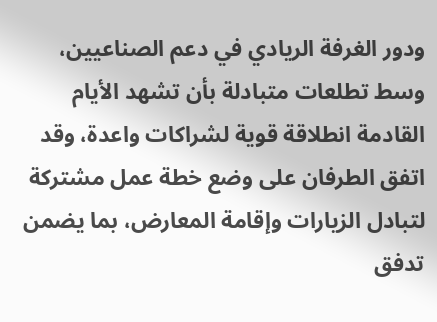ودور الغرفة الريادي في دعم الصناعيين، وسط تطلعات متبادلة بأن تشهد الأيام القادمة انطلاقة قوية لشراكات واعدة، وقد اتفق الطرفان على وضع خطة عمل مشتركة لتبادل الزيارات وإقامة المعارض، بما يضمن تدفق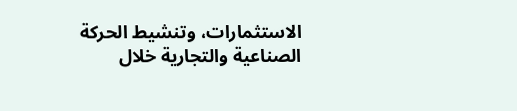الاستثمارات، وتنشيط الحركة الصناعية والتجارية خلال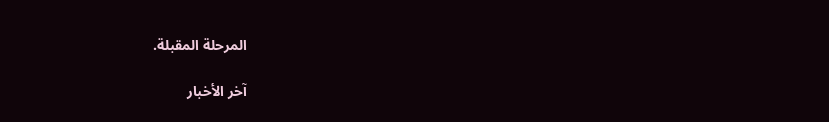المرحلة المقبلة.

آخر الأخبار